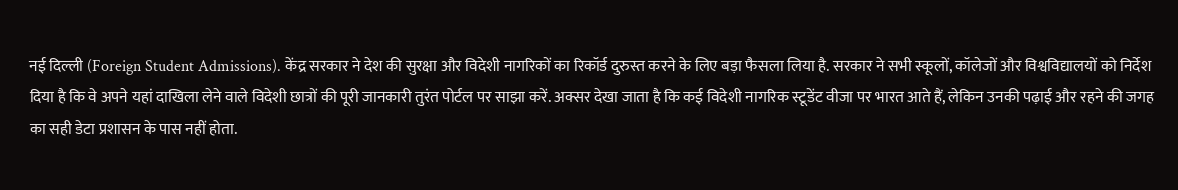नई दिल्ली (Foreign Student Admissions). केंद्र सरकार ने देश की सुरक्षा और विदेशी नागरिकों का रिकॉर्ड दुरुस्त करने के लिए बड़ा फैसला लिया है. सरकार ने सभी स्कूलों, कॉलेजों और विश्वविद्यालयों को निर्देश दिया है कि वे अपने यहां दाखिला लेने वाले विदेशी छात्रों की पूरी जानकारी तुरंत पोर्टल पर साझा करें. अक्सर देखा जाता है कि कई विदेशी नागरिक स्टूडेंट वीजा पर भारत आते हैं, लेकिन उनकी पढ़ाई और रहने की जगह का सही डेटा प्रशासन के पास नहीं होता.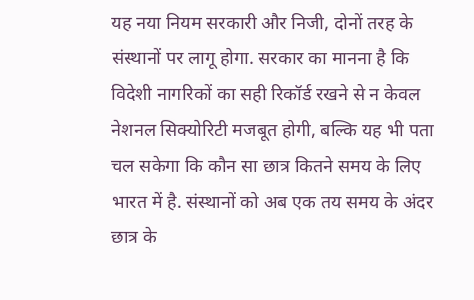यह नया नियम सरकारी और निजी, दोनों तरह के संस्थानों पर लागू होगा. सरकार का मानना है कि विदेशी नागरिकों का सही रिकॉर्ड रखने से न केवल नेशनल सिक्योरिटी मजबूत होगी, बल्कि यह भी पता चल सकेगा कि कौन सा छात्र कितने समय के लिए भारत में है. संस्थानों को अब एक तय समय के अंदर छात्र के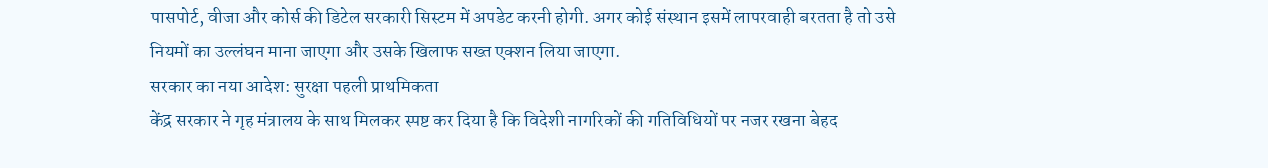पासपोर्ट, वीजा और कोर्स की डिटेल सरकारी सिस्टम में अपडेट करनी होगी. अगर कोई संस्थान इसमें लापरवाही बरतता है तो उसे नियमों का उल्लंघन माना जाएगा और उसके खिलाफ सख्त एक्शन लिया जाएगा.
सरकार का नया आदेश: सुरक्षा पहली प्राथमिकता
केंद्र सरकार ने गृह मंत्रालय के साथ मिलकर स्पष्ट कर दिया है कि विदेशी नागरिकों की गतिविधियों पर नजर रखना बेहद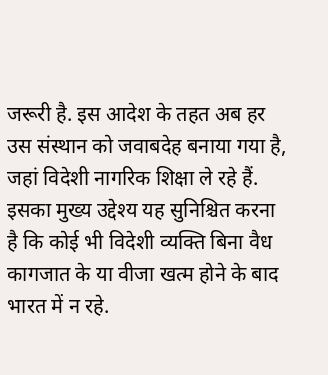जरूरी है. इस आदेश के तहत अब हर उस संस्थान को जवाबदेह बनाया गया है, जहां विदेशी नागरिक शिक्षा ले रहे हैं. इसका मुख्य उद्देश्य यह सुनिश्चित करना है कि कोई भी विदेशी व्यक्ति बिना वैध कागजात के या वीजा खत्म होने के बाद भारत में न रहे.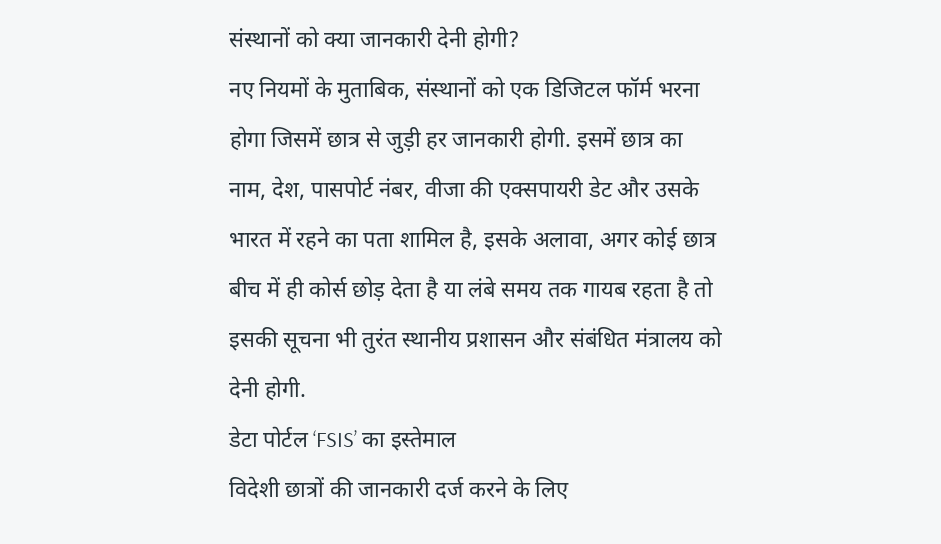संस्थानों को क्या जानकारी देनी होगी?
नए नियमों के मुताबिक, संस्थानों को एक डिजिटल फॉर्म भरना होगा जिसमें छात्र से जुड़ी हर जानकारी होगी. इसमें छात्र का नाम, देश, पासपोर्ट नंबर, वीजा की एक्सपायरी डेट और उसके भारत में रहने का पता शामिल है, इसके अलावा, अगर कोई छात्र बीच में ही कोर्स छोड़ देता है या लंबे समय तक गायब रहता है तो इसकी सूचना भी तुरंत स्थानीय प्रशासन और संबंधित मंत्रालय को देनी होगी.
डेटा पोर्टल ‘FSIS’ का इस्तेमाल
विदेशी छात्रों की जानकारी दर्ज करने के लिए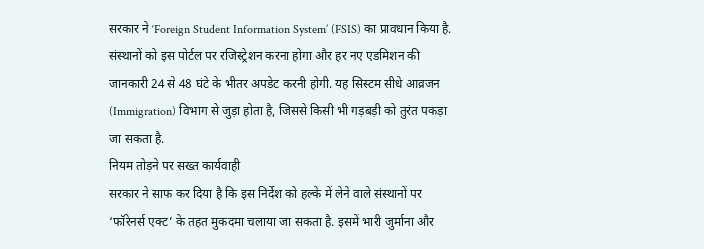सरकार ने ‘Foreign Student Information System’ (FSIS) का प्रावधान किया है. संस्थानों को इस पोर्टल पर रजिस्ट्रेशन करना होगा और हर नए एडमिशन की जानकारी 24 से 48 घंटे के भीतर अपडेट करनी होगी. यह सिस्टम सीधे आव्रजन (Immigration) विभाग से जुड़ा होता है, जिससे किसी भी गड़बड़ी को तुरंत पकड़ा जा सकता है.
नियम तोड़ने पर सख्त कार्यवाही
सरकार ने साफ कर दिया है कि इस निर्देश को हल्के में लेने वाले संस्थानों पर ‘फॉरेनर्स एक्ट’ के तहत मुकदमा चलाया जा सकता है. इसमें भारी जुर्माना और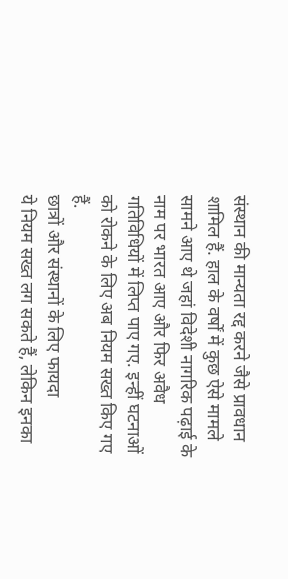संस्थान की मान्यता रद्द करने जैसे प्रावधान शामिल हैं. हाल के वर्षों में कुछ ऐसे मामले सामने आए थे जहां विदेशी नागरिक पढ़ाई के नाम पर भारत आए और फिर अवैध गतिविधियों में लिप्त पाए गए. इन्हीं घटनाओं को रोकने के लिए अब नियम सख्त किए गए हैं.
छात्रों और संस्थानों के लिए फायदा
ये नियम सख्त लग सकते हैं, लेकिन इनका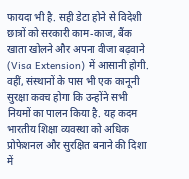फायदा भी है. सही डेटा होने से विदेशी छात्रों को सरकारी काम-काज, बैंक खाता खोलने और अपना वीजा बढ़वाने (Visa Extension) में आसानी होगी. वहीं, संस्थानों के पास भी एक कानूनी सुरक्षा कवच होगा कि उन्होंने सभी नियमों का पालन किया है. यह कदम भारतीय शिक्षा व्यवस्था को अधिक प्रोफेशनल और सुरक्षित बनाने की दिशा में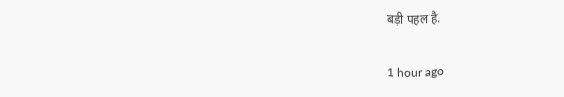बड़ी पहल है.

1 hour ago